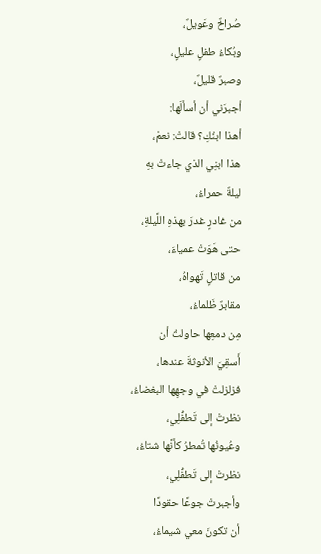صُراخٌ وعَويلٌ،
وبُكاءُ طفلٍ عليلٍ،
وصبرٌ قليلٌ،
أجبرَني أن أسألَها:
أهذا ابنُكِ؟ قالتْ: نعمْ،
هذا ابنِي الذي جاءتْ بهِ
ليلةٌ حمراءُ،
من غادرٍ غدرَ بهذهِ اللَّيلةِ،
حتى هَوَتْ عمياءَ،
من قاتلٍ تَهواهُ،
مقابرٌ ظَلماءُ،
مِن دمعِها حاولتُ أن
أَسقِيَ الأنوثةَ عندها،
فزلزلتْ في وجهِها البغضاءُ،
نظرتْ إلى تَطفُّلِي،
وعُيونُها تُمطرُ كأنَّها شتاءُ،
نظرتْ إلى تَطفُّلِي،
وأجبرتْ جوعًا حقودًا
أن تكونَ معي شيماءُ،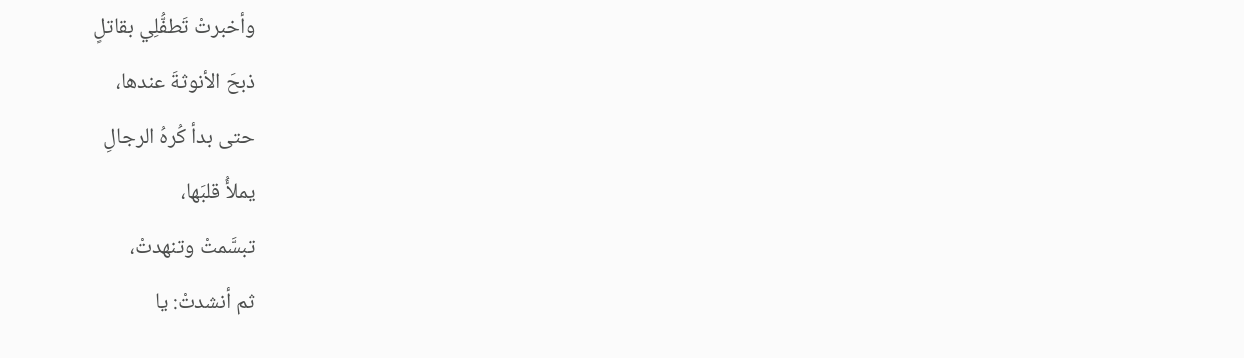وأخبرتْ تَطفُّلِي بقاتلٍ
ذبحَ الأنوثةَ عندها،
حتى بدأ كُرهُ الرجالِ
يملأُ قلبَها،
تبسَّمتْ وتنهدتْ،
ثم أنشدتْ: يا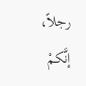رجلاً،
إنَّكمْ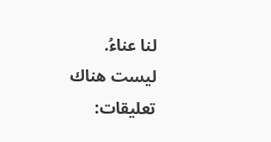لنا عناءُ.
ليست هناك تعليقات: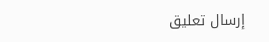إرسال تعليق